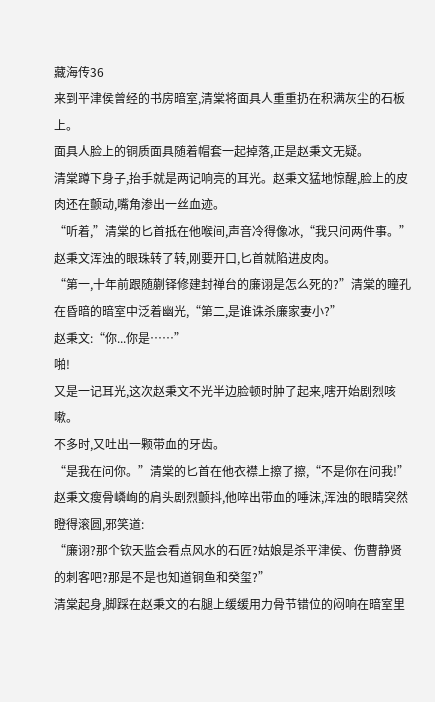藏海传36
来到平津侯曾经的书房暗室,清棠将面具人重重扔在积满灰尘的石板上。
面具人脸上的铜质面具随着帽套一起掉落,正是赵秉文无疑。
清棠蹲下身子,抬手就是两记响亮的耳光。赵秉文猛地惊醒,脸上的皮肉还在颤动,嘴角渗出一丝血迹。
“听着,”清棠的匕首抵在他喉间,声音冷得像冰,“我只问两件事。”
赵秉文浑浊的眼珠转了转,刚要开口,匕首就陷进皮肉。
“第一,十年前跟随蒯铎修建封禅台的廉诩是怎么死的?”清棠的瞳孔在昏暗的暗室中泛着幽光,“第二,是谁诛杀廉家妻小?”
赵秉文:“你...你是……”
啪!
又是一记耳光,这次赵秉文不光半边脸顿时肿了起来,嗐开始剧烈咳嗽。
不多时,又吐出一颗带血的牙齿。
“是我在问你。”清棠的匕首在他衣襟上擦了擦,“不是你在问我!”
赵秉文瘦骨嶙峋的肩头剧烈颤抖,他啐出带血的唾沫,浑浊的眼睛突然瞪得滚圆,邪笑道:
“廉诩?那个钦天监会看点风水的石匠?姑娘是杀平津侯、伤曹静贤的刺客吧?那是不是也知道铜鱼和癸玺?”
清棠起身,脚踩在赵秉文的右腿上缓缓用力骨节错位的闷响在暗室里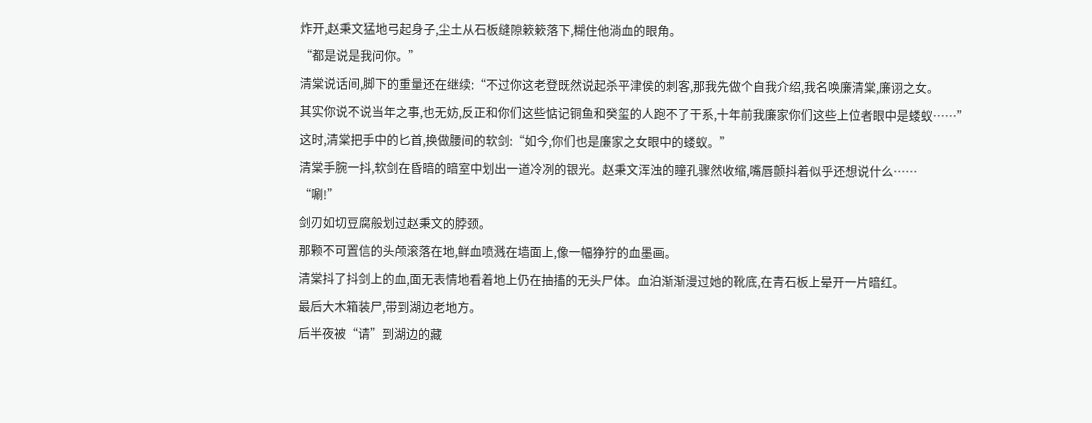炸开,赵秉文猛地弓起身子,尘土从石板缝隙簌簌落下,糊住他淌血的眼角。
“都是说是我问你。”
清棠说话间,脚下的重量还在继续:“不过你这老登既然说起杀平津侯的刺客,那我先做个自我介绍,我名唤廉清棠,廉诩之女。
其实你说不说当年之事,也无妨,反正和你们这些惦记铜鱼和癸玺的人跑不了干系,十年前我廉家你们这些上位者眼中是蝼蚁……”
这时,清棠把手中的匕首,换做腰间的软剑:“如今,你们也是廉家之女眼中的蝼蚁。”
清棠手腕一抖,软剑在昏暗的暗室中划出一道冷冽的银光。赵秉文浑浊的瞳孔骤然收缩,嘴唇颤抖着似乎还想说什么……
“唰!”
剑刃如切豆腐般划过赵秉文的脖颈。
那颗不可置信的头颅滚落在地,鲜血喷溅在墙面上,像一幅狰狞的血墨画。
清棠抖了抖剑上的血,面无表情地看着地上仍在抽搐的无头尸体。血泊渐渐漫过她的靴底,在青石板上晕开一片暗红。
最后大木箱装尸,带到湖边老地方。
后半夜被“请”到湖边的藏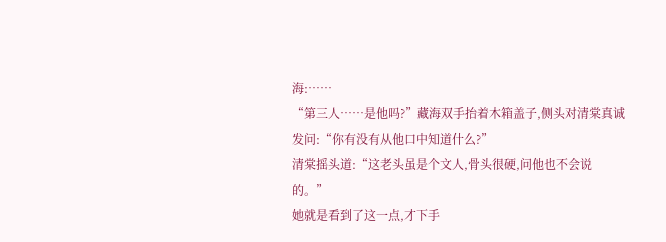海:……
“第三人……是他吗?”藏海双手抬着木箱盖子,侧头对清棠真诚发问:“你有没有从他口中知道什么?”
清棠摇头道:“这老头虽是个文人,骨头很硬,问他也不会说的。”
她就是看到了这一点,才下手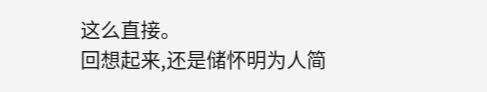这么直接。
回想起来,还是储怀明为人简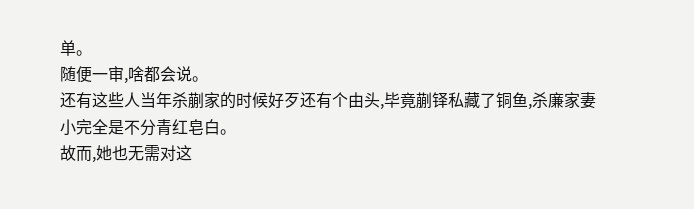单。
随便一审,啥都会说。
还有这些人当年杀蒯家的时候好歹还有个由头,毕竟蒯铎私藏了铜鱼,杀廉家妻小完全是不分青红皂白。
故而,她也无需对这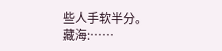些人手软半分。
藏海:……